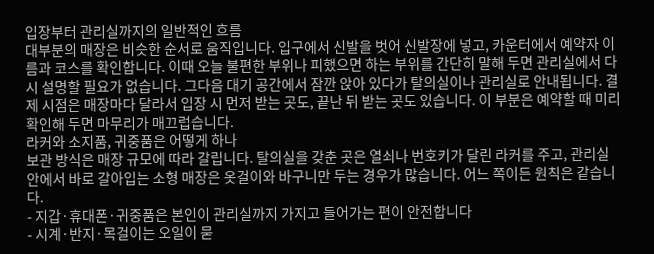입장부터 관리실까지의 일반적인 흐름
대부분의 매장은 비슷한 순서로 움직입니다. 입구에서 신발을 벗어 신발장에 넣고, 카운터에서 예약자 이름과 코스를 확인합니다. 이때 오늘 불편한 부위나 피했으면 하는 부위를 간단히 말해 두면 관리실에서 다시 설명할 필요가 없습니다. 그다음 대기 공간에서 잠깐 앉아 있다가 탈의실이나 관리실로 안내됩니다. 결제 시점은 매장마다 달라서 입장 시 먼저 받는 곳도, 끝난 뒤 받는 곳도 있습니다. 이 부분은 예약할 때 미리 확인해 두면 마무리가 매끄럽습니다.
라커와 소지품, 귀중품은 어떻게 하나
보관 방식은 매장 규모에 따라 갈립니다. 탈의실을 갖춘 곳은 열쇠나 번호키가 달린 라커를 주고, 관리실 안에서 바로 갈아입는 소형 매장은 옷걸이와 바구니만 두는 경우가 많습니다. 어느 쪽이든 원칙은 같습니다.
- 지갑·휴대폰·귀중품은 본인이 관리실까지 가지고 들어가는 편이 안전합니다
- 시계·반지·목걸이는 오일이 묻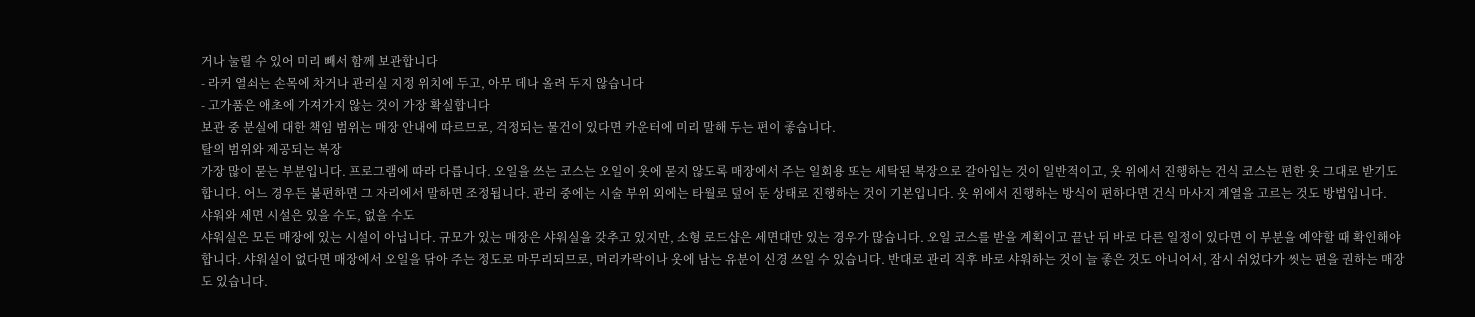거나 눌릴 수 있어 미리 빼서 함께 보관합니다
- 라커 열쇠는 손목에 차거나 관리실 지정 위치에 두고, 아무 데나 올려 두지 않습니다
- 고가품은 애초에 가져가지 않는 것이 가장 확실합니다
보관 중 분실에 대한 책임 범위는 매장 안내에 따르므로, 걱정되는 물건이 있다면 카운터에 미리 말해 두는 편이 좋습니다.
탈의 범위와 제공되는 복장
가장 많이 묻는 부분입니다. 프로그램에 따라 다릅니다. 오일을 쓰는 코스는 오일이 옷에 묻지 않도록 매장에서 주는 일회용 또는 세탁된 복장으로 갈아입는 것이 일반적이고, 옷 위에서 진행하는 건식 코스는 편한 옷 그대로 받기도 합니다. 어느 경우든 불편하면 그 자리에서 말하면 조정됩니다. 관리 중에는 시술 부위 외에는 타월로 덮어 둔 상태로 진행하는 것이 기본입니다. 옷 위에서 진행하는 방식이 편하다면 건식 마사지 계열을 고르는 것도 방법입니다.
샤워와 세면 시설은 있을 수도, 없을 수도
샤워실은 모든 매장에 있는 시설이 아닙니다. 규모가 있는 매장은 샤워실을 갖추고 있지만, 소형 로드샵은 세면대만 있는 경우가 많습니다. 오일 코스를 받을 계획이고 끝난 뒤 바로 다른 일정이 있다면 이 부분을 예약할 때 확인해야 합니다. 샤워실이 없다면 매장에서 오일을 닦아 주는 정도로 마무리되므로, 머리카락이나 옷에 남는 유분이 신경 쓰일 수 있습니다. 반대로 관리 직후 바로 샤워하는 것이 늘 좋은 것도 아니어서, 잠시 쉬었다가 씻는 편을 권하는 매장도 있습니다.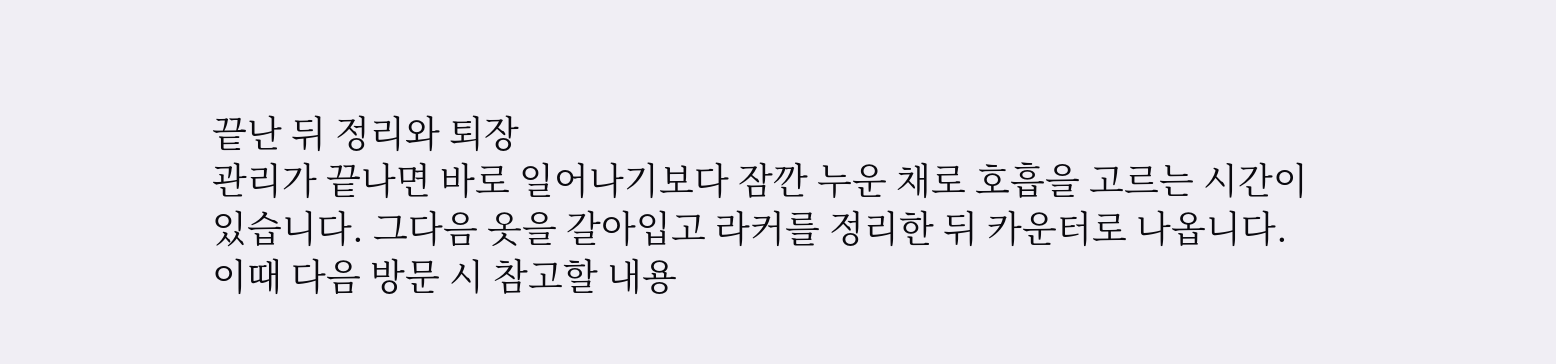끝난 뒤 정리와 퇴장
관리가 끝나면 바로 일어나기보다 잠깐 누운 채로 호흡을 고르는 시간이 있습니다. 그다음 옷을 갈아입고 라커를 정리한 뒤 카운터로 나옵니다. 이때 다음 방문 시 참고할 내용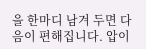을 한마디 남겨 두면 다음이 편해집니다. 압이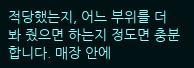적당했는지, 어느 부위를 더 봐 줬으면 하는지 정도면 충분합니다. 매장 안에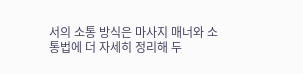서의 소통 방식은 마사지 매너와 소통법에 더 자세히 정리해 두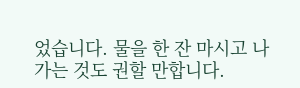었습니다. 물을 한 잔 마시고 나가는 것도 권할 만합니다.